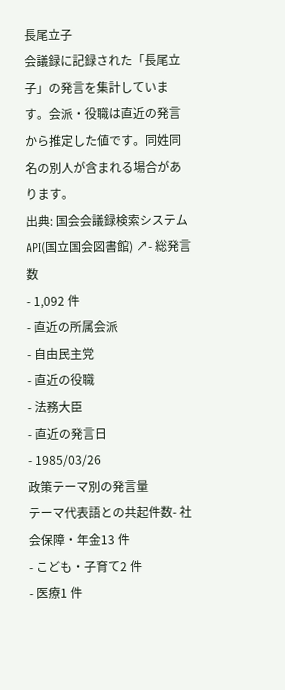長尾立子
会議録に記録された「長尾立子」の発言を集計しています。会派・役職は直近の発言から推定した値です。同姓同名の別人が含まれる場合があります。
出典: 国会会議録検索システム API(国立国会図書館) ↗- 総発言数
- 1,092 件
- 直近の所属会派
- 自由民主党
- 直近の役職
- 法務大臣
- 直近の発言日
- 1985/03/26
政策テーマ別の発言量
テーマ代表語との共起件数- 社会保障・年金13 件
- こども・子育て2 件
- 医療1 件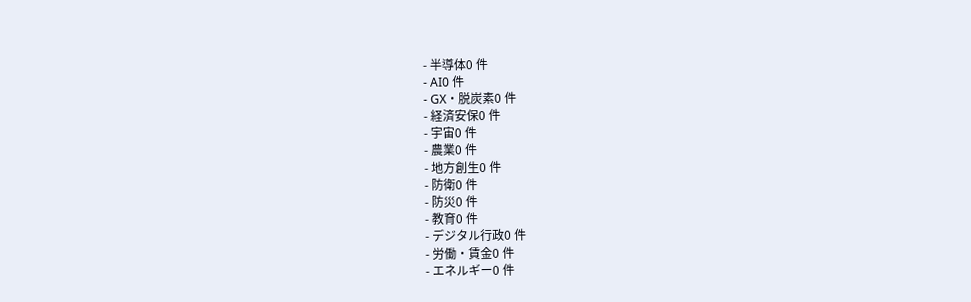- 半導体0 件
- AI0 件
- GX・脱炭素0 件
- 経済安保0 件
- 宇宙0 件
- 農業0 件
- 地方創生0 件
- 防衛0 件
- 防災0 件
- 教育0 件
- デジタル行政0 件
- 労働・賃金0 件
- エネルギー0 件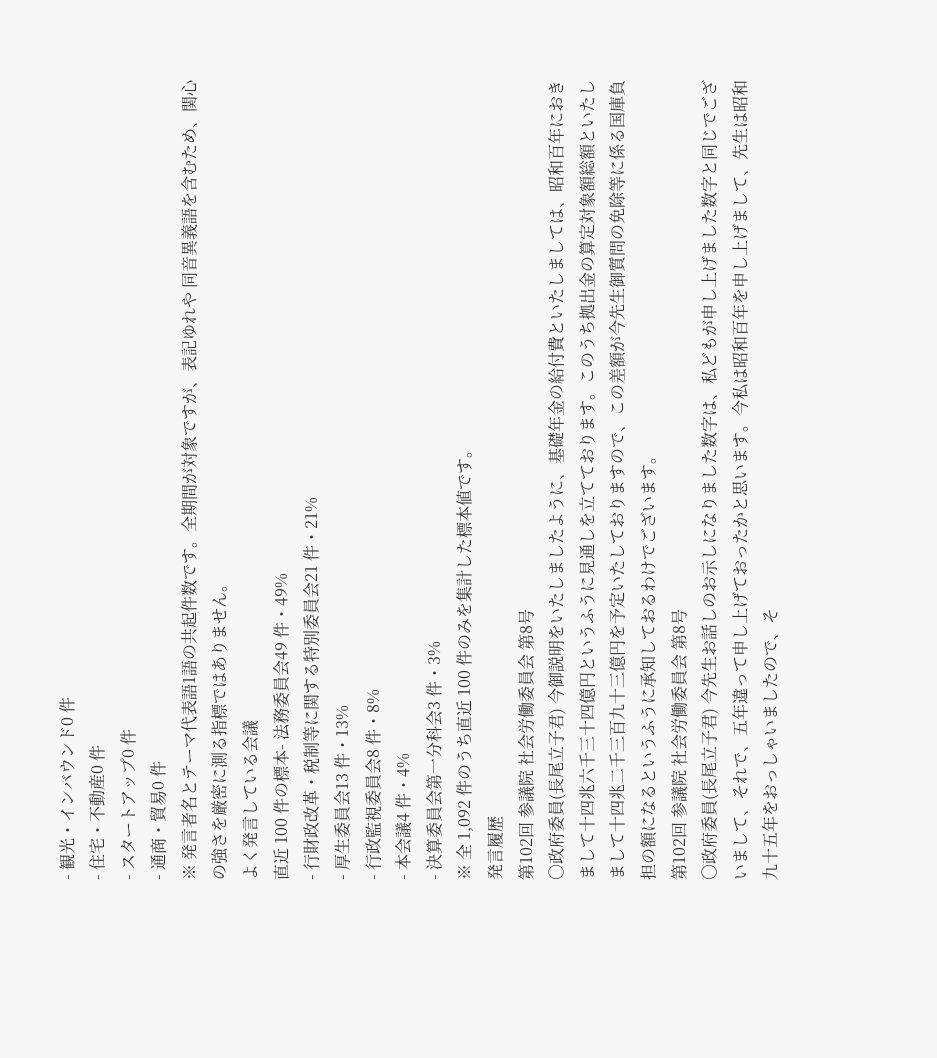- 観光・インバウンド0 件
- 住宅・不動産0 件
- スタートアップ0 件
- 通商・貿易0 件
※ 発言者名とテーマ代表語1語の共起件数です。全期間が対象ですが、表記ゆれや 同音異義語を含むため、関心の強さを厳密に測る指標ではありません。
よく発言している会議
直近 100 件の標本- 法務委員会49 件・49%
- 行財政改革・税制等に関する特別委員会21 件・21%
- 厚生委員会13 件・13%
- 行政監視委員会8 件・8%
- 本会議4 件・4%
- 決算委員会第一分科会3 件・3%
※ 全 1,092 件のうち直近 100 件のみを集計した標本値です。
発言履歴
第102回 参議院 社会労働委員会 第8号
○政府委員(長尾立子君) 今御説明をいたしましたように、基礎年金の給付費といたしましては、昭和百年におきまして十四兆六千三十四億円というふうに見通しを立てております。このうち拠出金の算定対象額総額といたしまして十四兆二千三百九十三億円を予定いたしておりますので、この差額が今先生御質問の免除等に係る国庫負担の額になるというふうに承知しておるわけでございます。
第102回 参議院 社会労働委員会 第8号
○政府委員(長尾立子君) 今先生お話しのお示しになりました数字は、私どもが申し上げました数字と同じでございまして、それで、五年違って申し上げておったかと思います。今私は昭和百年を申し上げまして、先生は昭和九十五年をおっしゃいましたので、そ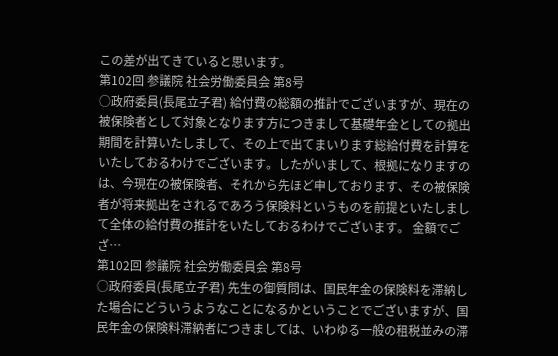この差が出てきていると思います。
第102回 参議院 社会労働委員会 第8号
○政府委員(長尾立子君) 給付費の総額の推計でございますが、現在の被保険者として対象となります方につきまして基礎年金としての拠出期間を計算いたしまして、その上で出てまいります総給付費を計算をいたしておるわけでございます。したがいまして、根拠になりますのは、今現在の被保険者、それから先ほど申しております、その被保険者が将来拠出をされるであろう保険料というものを前提といたしまして全体の給付費の推計をいたしておるわけでございます。 金額でござ…
第102回 参議院 社会労働委員会 第8号
○政府委員(長尾立子君) 先生の御質問は、国民年金の保険料を滞納した場合にどういうようなことになるかということでございますが、国民年金の保険料滞納者につきましては、いわゆる一般の租税並みの滞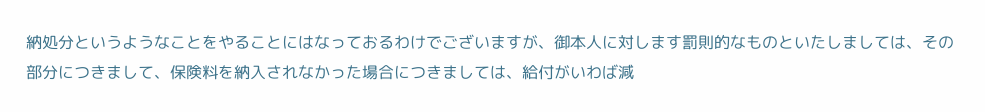納処分というようなことをやることにはなっておるわけでございますが、御本人に対します罰則的なものといたしましては、その部分につきまして、保険料を納入されなかった場合につきましては、給付がいわば減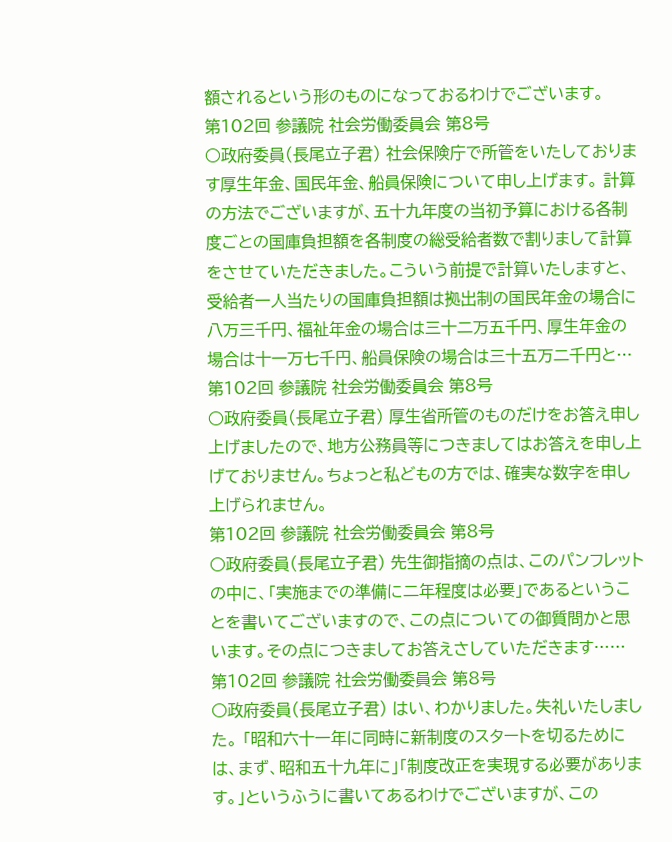額されるという形のものになっておるわけでございます。
第102回 参議院 社会労働委員会 第8号
○政府委員(長尾立子君) 社会保険庁で所管をいたしております厚生年金、国民年金、船員保険について申し上げます。 計算の方法でございますが、五十九年度の当初予算における各制度ごとの国庫負担額を各制度の総受給者数で割りまして計算をさせていただきました。こういう前提で計算いたしますと、受給者一人当たりの国庫負担額は拠出制の国民年金の場合に八万三千円、福祉年金の場合は三十二万五千円、厚生年金の場合は十一万七千円、船員保険の場合は三十五万二千円と…
第102回 参議院 社会労働委員会 第8号
○政府委員(長尾立子君) 厚生省所管のものだけをお答え申し上げましたので、地方公務員等につきましてはお答えを申し上げておりません。ちょっと私どもの方では、確実な数字を申し上げられません。
第102回 参議院 社会労働委員会 第8号
○政府委員(長尾立子君) 先生御指摘の点は、このパンフレットの中に、「実施までの準備に二年程度は必要」であるということを書いてございますので、この点についての御質問かと思います。その点につきましてお答えさしていただきます……
第102回 参議院 社会労働委員会 第8号
○政府委員(長尾立子君) はい、わかりました。失礼いたしました。 「昭和六十一年に同時に新制度のスタートを切るためには、まず、昭和五十九年に」「制度改正を実現する必要があります。」というふうに書いてあるわけでございますが、この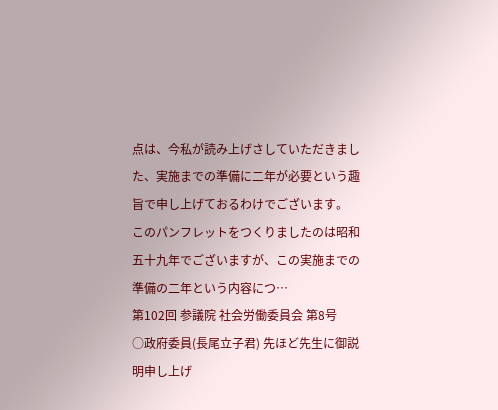点は、今私が読み上げさしていただきました、実施までの準備に二年が必要という趣旨で申し上げておるわけでございます。 このパンフレットをつくりましたのは昭和五十九年でございますが、この実施までの準備の二年という内容につ…
第102回 参議院 社会労働委員会 第8号
○政府委員(長尾立子君) 先ほど先生に御説明申し上げ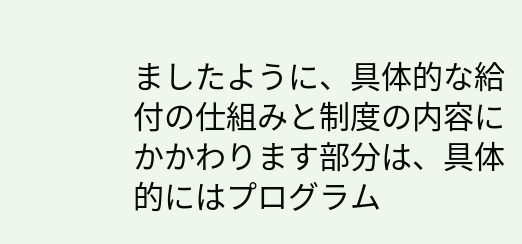ましたように、具体的な給付の仕組みと制度の内容にかかわります部分は、具体的にはプログラム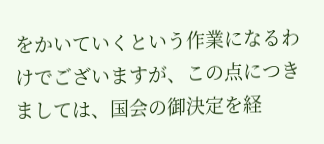をかいていくという作業になるわけでございますが、この点につきましては、国会の御決定を経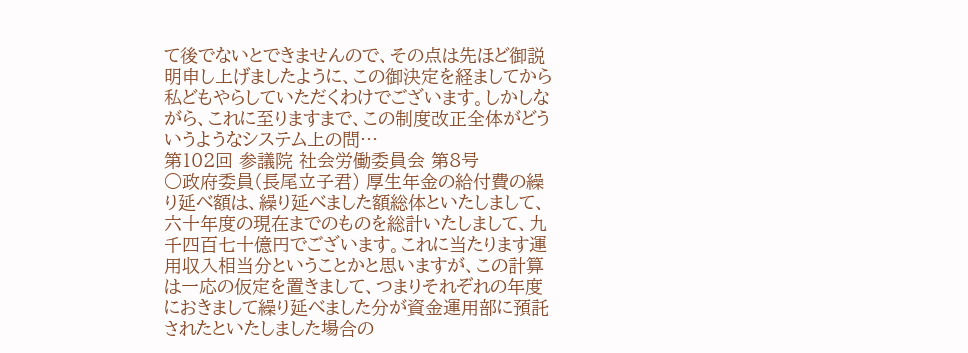て後でないとできませんので、その点は先ほど御説明申し上げましたように、この御決定を経ましてから私どもやらしていただくわけでございます。しかしながら、これに至りますまで、この制度改正全体がどういうようなシステム上の問…
第102回 参議院 社会労働委員会 第8号
○政府委員(長尾立子君) 厚生年金の給付費の繰り延べ額は、繰り延べました額総体といたしまして、六十年度の現在までのものを総計いたしまして、九千四百七十億円でございます。これに当たります運用収入相当分ということかと思いますが、この計算は一応の仮定を置きまして、つまりそれぞれの年度におきまして繰り延べました分が資金運用部に預託されたといたしました場合の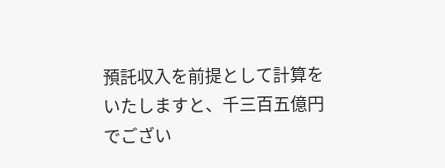預託収入を前提として計算をいたしますと、千三百五億円でござい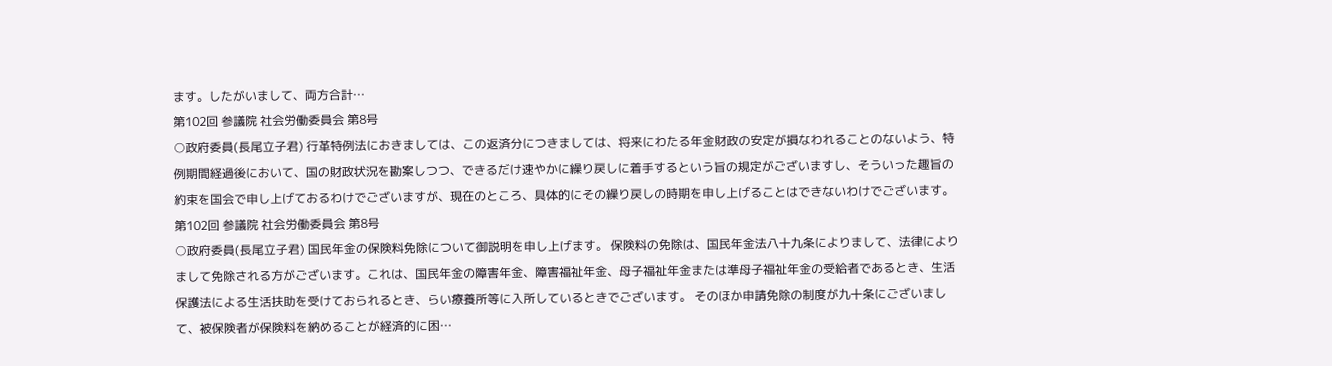ます。したがいまして、両方合計…
第102回 参議院 社会労働委員会 第8号
○政府委員(長尾立子君) 行革特例法におきましては、この返済分につきましては、将来にわたる年金財政の安定が損なわれることのないよう、特例期間経過後において、国の財政状況を勘案しつつ、できるだけ速やかに繰り戻しに着手するという旨の規定がございますし、そういった趣旨の約束を国会で申し上げておるわけでございますが、現在のところ、具体的にその繰り戻しの時期を申し上げることはできないわけでございます。
第102回 参議院 社会労働委員会 第8号
○政府委員(長尾立子君) 国民年金の保険料免除について御説明を申し上げます。 保険料の免除は、国民年金法八十九条によりまして、法律によりまして免除される方がございます。これは、国民年金の障害年金、障害福祉年金、母子福祉年金または準母子福祉年金の受給者であるとき、生活保護法による生活扶助を受けておられるとき、らい療養所等に入所しているときでございます。 そのほか申請免除の制度が九十条にございまして、被保険者が保険料を納めることが経済的に困…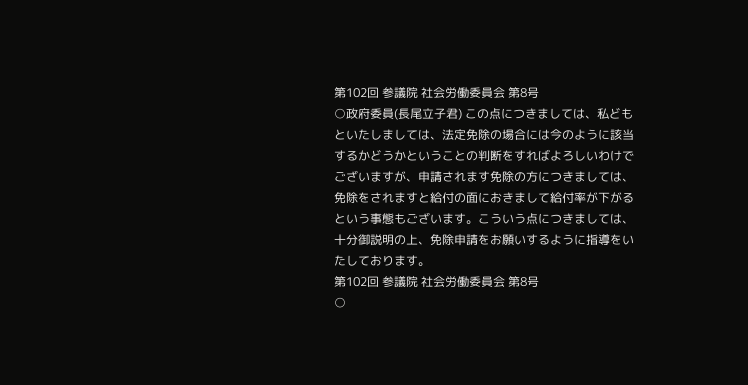第102回 参議院 社会労働委員会 第8号
○政府委員(長尾立子君) この点につきましては、私どもといたしましては、法定免除の場合には今のように該当するかどうかということの判断をすればよろしいわけでございますが、申請されます免除の方につきましては、免除をされますと給付の面におきまして給付率が下がるという事態もございます。こういう点につきましては、十分御説明の上、免除申請をお願いするように指導をいたしております。
第102回 参議院 社会労働委員会 第8号
○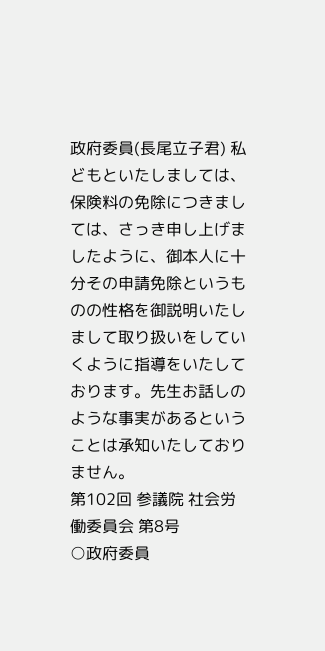政府委員(長尾立子君) 私どもといたしましては、保険料の免除につきましては、さっき申し上げましたように、御本人に十分その申請免除というものの性格を御説明いたしまして取り扱いをしていくように指導をいたしております。先生お話しのような事実があるということは承知いたしておりません。
第102回 参議院 社会労働委員会 第8号
○政府委員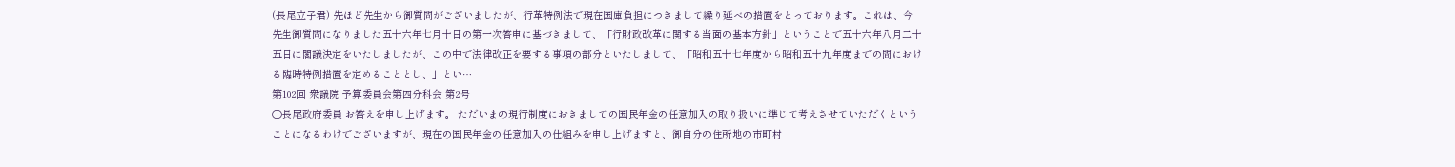(長尾立子君) 先ほど先生から御質問がございましたが、行革特例法で現在国庫負担につきまして繰り延べの措置をとっております。これは、今先生御質問になりました五十六年七月十日の第一次答申に基づきまして、「行財政改革に関する当面の基本方針」ということで五十六年八月二十五日に閣議決定をいたしましたが、この中で法律改正を要する事項の部分といたしまして、「昭和五十七年度から昭和五十九年度までの間における臨時特例措置を定めることとし、」とい…
第102回 衆議院 予算委員会第四分科会 第2号
○長尾政府委員 お答えを申し上げます。 ただいまの現行制度におきましての国民年金の任意加入の取り扱いに準じて考えさせていただくということになるわけでございますが、現在の国民年金の任意加入の仕組みを申し上げますと、御自分の住所地の市町村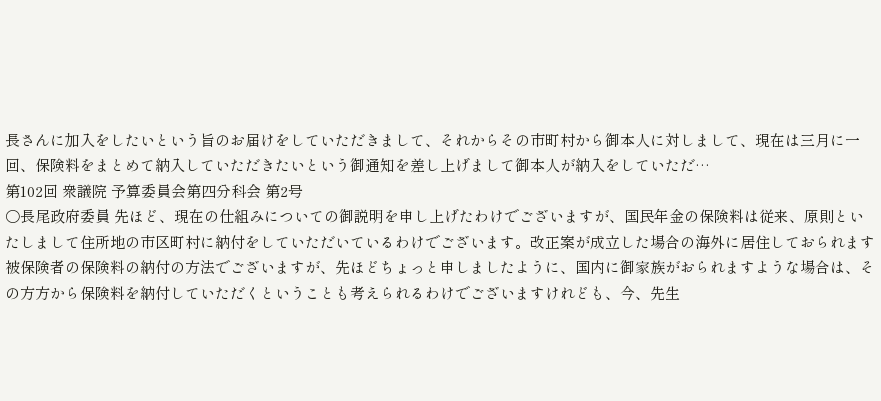長さんに加入をしたいという旨のお届けをしていただきまして、それからその市町村から御本人に対しまして、現在は三月に一回、保険料をまとめて納入していただきたいという御通知を差し上げまして御本人が納入をしていただ…
第102回 衆議院 予算委員会第四分科会 第2号
○長尾政府委員 先ほど、現在の仕組みについての御説明を申し上げたわけでございますが、国民年金の保険料は従来、原則といたしまして住所地の市区町村に納付をしていただいているわけでございます。改正案が成立した場合の海外に居住しておられます被保険者の保険料の納付の方法でございますが、先ほどちょっと申しましたように、国内に御家族がおられますような場合は、その方方から保険料を納付していただくということも考えられるわけでございますけれども、今、先生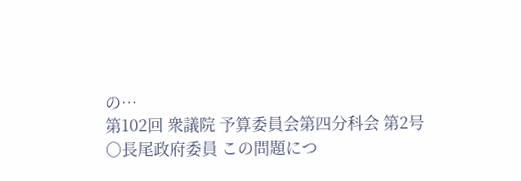の…
第102回 衆議院 予算委員会第四分科会 第2号
○長尾政府委員 この問題につ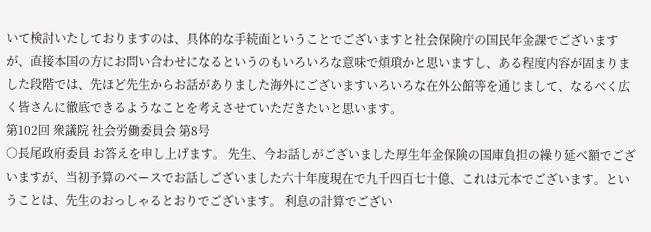いて検討いたしておりますのは、具体的な手続面ということでございますと社会保険庁の国民年金課でございますが、直接本国の方にお問い合わせになるというのもいろいろな意味で煩瑣かと思いますし、ある程度内容が固まりました段階では、先ほど先生からお話がありました海外にございますいろいろな在外公館等を通じまして、なるべく広く皆さんに徹底できるようなことを考えさせていただきたいと思います。
第102回 衆議院 社会労働委員会 第8号
○長尾政府委員 お答えを申し上げます。 先生、今お話しがございました厚生年金保険の国庫負担の繰り延べ額でございますが、当初予算のベースでお話しございました六十年度現在で九千四百七十億、これは元本でございます。ということは、先生のおっしゃるとおりでございます。 利息の計算でござい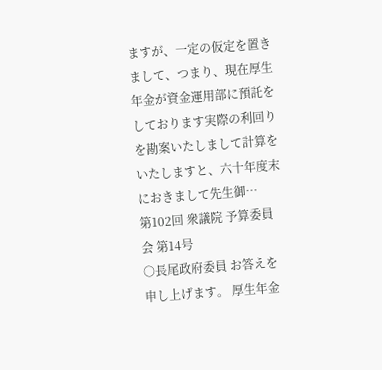ますが、一定の仮定を置きまして、つまり、現在厚生年金が資金運用部に預託をしております実際の利回りを勘案いたしまして計算をいたしますと、六十年度末におきまして先生御…
第102回 衆議院 予算委員会 第14号
○長尾政府委員 お答えを申し上げます。 厚生年金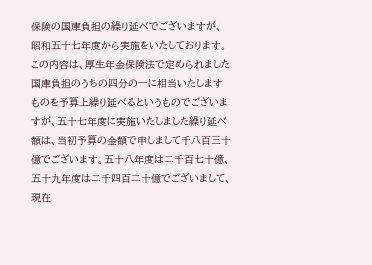保険の国庫負担の繰り延べでございますが、昭和五十七年度から実施をいたしております。この内容は、厚生年金保険法で定められました国庫負担のうちの四分の一に相当いたしますものを予算上繰り延べるというものでございますが、五十七年度に実施いたしました繰り延べ額は、当初予算の金額で申しまして千八百三十億でございます。五十八年度は二千百七十億、五十九年度は二千四百二十億でございまして、現在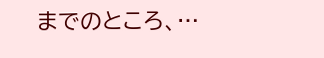までのところ、…